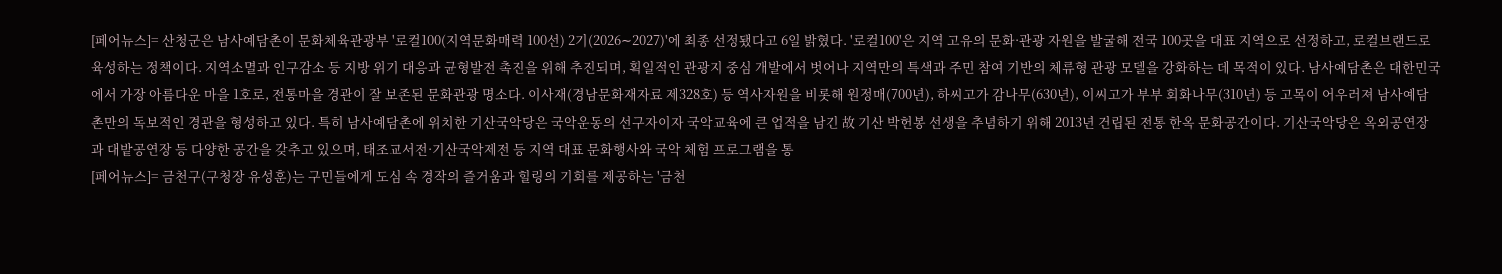[페어뉴스]= 산청군은 남사예담촌이 문화체육관광부 '로컬100(지역문화매력 100선) 2기(2026∼2027)'에 최종 선정됐다고 6일 밝혔다. '로컬100'은 지역 고유의 문화·관광 자원을 발굴해 전국 100곳을 대표 지역으로 선정하고, 로컬브랜드로 육성하는 정책이다. 지역소멸과 인구감소 등 지방 위기 대응과 균형발전 촉진을 위해 추진되며, 획일적인 관광지 중심 개발에서 벗어나 지역만의 특색과 주민 참여 기반의 체류형 관광 모델을 강화하는 데 목적이 있다. 남사예담촌은 대한민국에서 가장 아름다운 마을 1호로, 전통마을 경관이 잘 보존된 문화관광 명소다. 이사재(경남문화재자료 제328호) 등 역사자원을 비롯해 원정매(700년), 하씨고가 감나무(630년), 이씨고가 부부 회화나무(310년) 등 고목이 어우러져 남사예담촌만의 독보적인 경관을 형성하고 있다. 특히 남사예담촌에 위치한 기산국악당은 국악운동의 선구자이자 국악교육에 큰 업적을 남긴 故 기산 박헌봉 선생을 추념하기 위해 2013년 건립된 전통 한옥 문화공간이다. 기산국악당은 옥외공연장과 대밭공연장 등 다양한 공간을 갖추고 있으며, 태조교서전·기산국악제전 등 지역 대표 문화행사와 국악 체험 프로그램을 통
[페어뉴스]= 금천구(구청장 유성훈)는 구민들에게 도심 속 경작의 즐거움과 힐링의 기회를 제공하는 '금천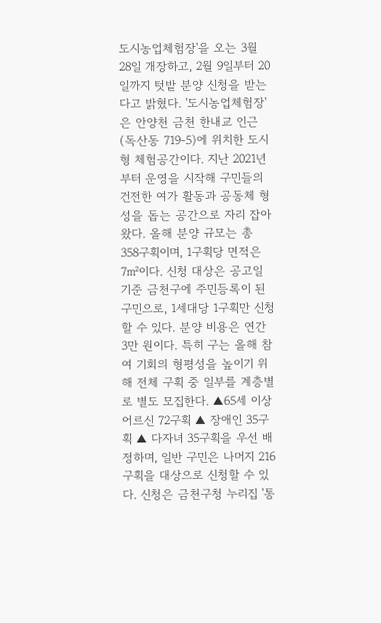도시농업체험장'을 오는 3월 28일 개장하고, 2월 9일부터 20일까지 텃밭 분양 신청을 받는다고 밝혔다. '도시농업체험장'은 안양천 금천 한내교 인근(독산동 719-5)에 위치한 도시형 체험공간이다. 지난 2021년부터 운영을 시작해 구민들의 건전한 여가 활동과 공동체 형성을 돕는 공간으로 자리 잡아 왔다. 올해 분양 규모는 총 358구획이며, 1구획당 면적은 7㎡이다. 신청 대상은 공고일 기준 금천구에 주민등록이 된 구민으로, 1세대당 1구획만 신청할 수 있다. 분양 비용은 연간 3만 원이다. 특히 구는 올해 참여 기회의 형평성을 높이기 위해 전체 구획 중 일부를 계층별로 별도 모집한다. ▲65세 이상 어르신 72구획 ▲ 장애인 35구획 ▲ 다자녀 35구획을 우선 배정하며, 일반 구민은 나머지 216구획을 대상으로 신청할 수 있다. 신청은 금천구청 누리집 '통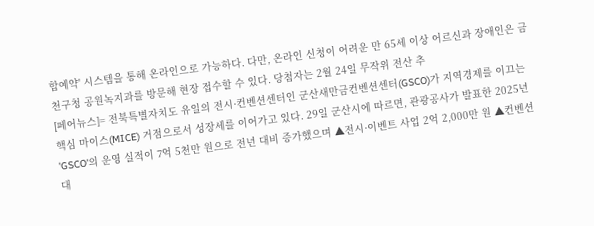합예약' 시스템을 통해 온라인으로 가능하다. 다만, 온라인 신청이 어려운 만 65세 이상 어르신과 장애인은 금천구청 공원녹지과를 방문해 현장 접수할 수 있다. 당첨자는 2월 24일 무작위 전산 추
[페어뉴스]= 전북특별자치도 유일의 전시·컨벤션센터인 군산새만금컨벤션센터(GSCO)가 지역경제를 이끄는 핵심 마이스(MICE) 거점으로서 성장세를 이어가고 있다. 29일 군산시에 따르면, 관광공사가 발표한 2025년 'GSCO'의 운영 실적이 7억 5천만 원으로 전년 대비 증가했으며 ▲전시·이벤트 사업 2억 2,000만 원 ▲컨벤션 대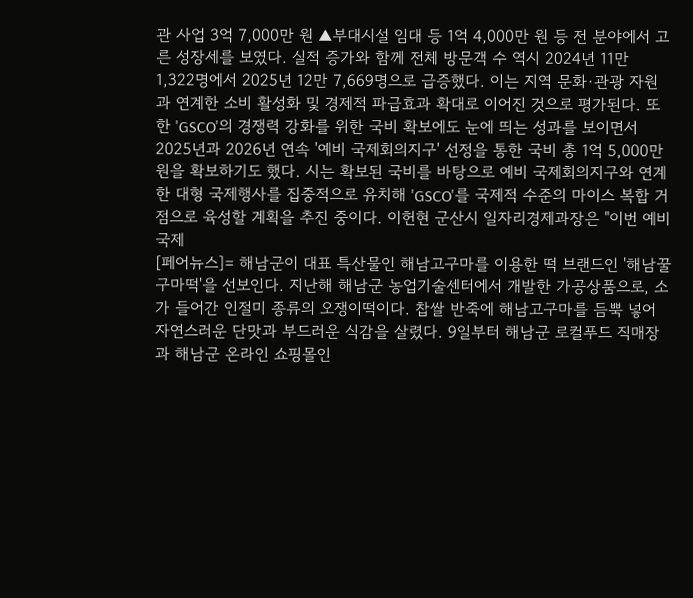관 사업 3억 7,000만 원 ▲부대시설 임대 등 1억 4,000만 원 등 전 분야에서 고른 성장세를 보였다. 실적 증가와 함께 전체 방문객 수 역시 2024년 11만 1,322명에서 2025년 12만 7,669명으로 급증했다. 이는 지역 문화·관광 자원과 연계한 소비 활성화 및 경제적 파급효과 확대로 이어진 것으로 평가된다. 또한 'GSCO'의 경쟁력 강화를 위한 국비 확보에도 눈에 띄는 성과를 보이면서 2025년과 2026년 연속 '예비 국제회의지구' 선정을 통한 국비 총 1억 5,000만 원을 확보하기도 했다. 시는 확보된 국비를 바탕으로 예비 국제회의지구와 연계한 대형 국제행사를 집중적으로 유치해 'GSCO'를 국제적 수준의 마이스 복합 거점으로 육성할 계획을 추진 중이다. 이헌현 군산시 일자리경제과장은 "이번 예비 국제
[페어뉴스]= 해남군이 대표 특산물인 해남고구마를 이용한 떡 브랜드인 '해남꿀구마떡'을 선보인다. 지난해 해남군 농업기술센터에서 개발한 가공상품으로, 소가 들어간 인절미 종류의 오쟁이떡이다. 찹쌀 반죽에 해남고구마를 듬뿍 넣어 자연스러운 단맛과 부드러운 식감을 살렸다. 9일부터 해남군 로컬푸드 직매장과 해남군 온라인 쇼핑몰인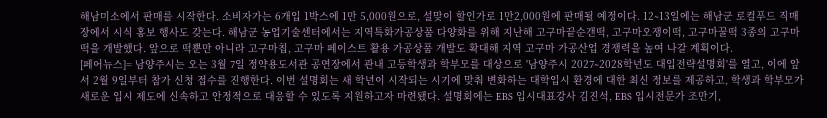해남미소에서 판매를 시작한다. 소비자가는 6개입 1박스에 1만 5,000원으로, 설맞이 할인가로 1만2,000원에 판매될 예정이다. 12∼13일에는 해남군 로컬푸드 직매장에서 시식 홍보 행사도 갖는다. 해남군 농업기술센터에서는 지역특화가공상품 다양화를 위해 지난해 고구마끝순갠떡, 고구마오쟁이떡, 고구마꿀떡 3종의 고구마떡을 개발했다. 앞으로 떡뿐만 아니라 고구마칩, 고구마 페이스트 활용 가공상품 개발도 확대해 지역 고구마 가공산업 경쟁력을 높여 나갈 계획이다.
[페어뉴스]= 남양주시는 오는 3월 7일 정약용도서관 공연장에서 관내 고등학생과 학부모를 대상으로 '남양주시 2027∼2028학년도 대입전략설명회'를 열고, 이에 앞서 2월 9일부터 참가 신청 접수를 진행한다. 이번 설명회는 새 학년이 시작되는 시기에 맞춰 변화하는 대학입시 환경에 대한 최신 정보를 제공하고, 학생과 학부모가 새로운 입시 제도에 신속하고 안정적으로 대응할 수 있도록 지원하고자 마련됐다. 설명회에는 EBS 입시대표강사 김진석, EBS 입시전문가 조만기,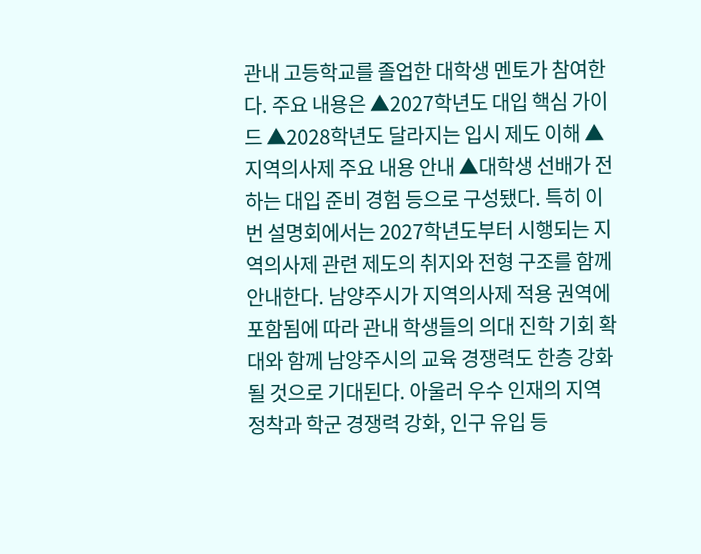관내 고등학교를 졸업한 대학생 멘토가 참여한다. 주요 내용은 ▲2027학년도 대입 핵심 가이드 ▲2028학년도 달라지는 입시 제도 이해 ▲지역의사제 주요 내용 안내 ▲대학생 선배가 전하는 대입 준비 경험 등으로 구성됐다. 특히 이번 설명회에서는 2027학년도부터 시행되는 지역의사제 관련 제도의 취지와 전형 구조를 함께 안내한다. 남양주시가 지역의사제 적용 권역에 포함됨에 따라 관내 학생들의 의대 진학 기회 확대와 함께 남양주시의 교육 경쟁력도 한층 강화될 것으로 기대된다. 아울러 우수 인재의 지역 정착과 학군 경쟁력 강화, 인구 유입 등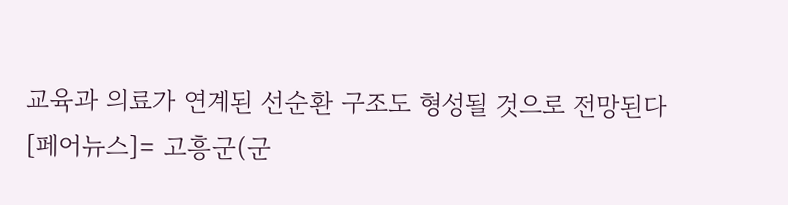교육과 의료가 연계된 선순환 구조도 형성될 것으로 전망된다
[페어뉴스]= 고흥군(군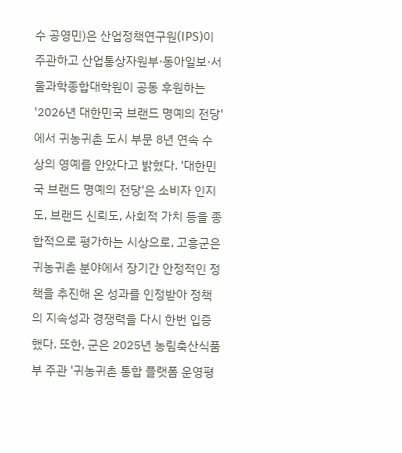수 공영민)은 산업정책연구원(IPS)이 주관하고 산업통상자원부·동아일보·서울과학종합대학원이 공동 후원하는 '2026년 대한민국 브랜드 명예의 전당'에서 귀농귀촌 도시 부문 8년 연속 수상의 영예를 안았다고 밝혔다. '대한민국 브랜드 명예의 전당'은 소비자 인지도, 브랜드 신뢰도, 사회적 가치 등을 종합적으로 평가하는 시상으로, 고흥군은 귀농귀촌 분야에서 장기간 안정적인 정책을 추진해 온 성과를 인정받아 정책의 지속성과 경쟁력을 다시 한번 입증했다. 또한, 군은 2025년 농림축산식품부 주관 '귀농귀촌 통합 플랫폼 운영평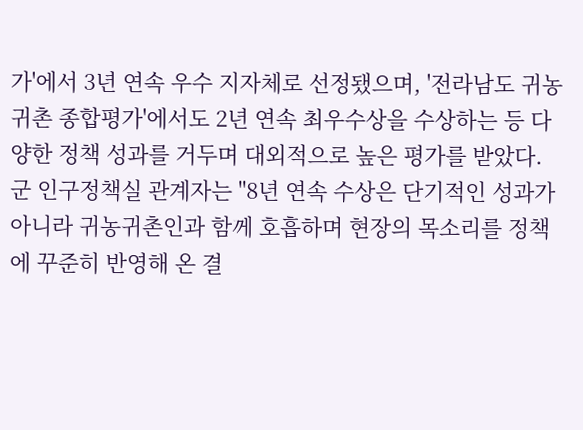가'에서 3년 연속 우수 지자체로 선정됐으며, '전라남도 귀농귀촌 종합평가'에서도 2년 연속 최우수상을 수상하는 등 다양한 정책 성과를 거두며 대외적으로 높은 평가를 받았다. 군 인구정책실 관계자는 "8년 연속 수상은 단기적인 성과가 아니라 귀농귀촌인과 함께 호흡하며 현장의 목소리를 정책에 꾸준히 반영해 온 결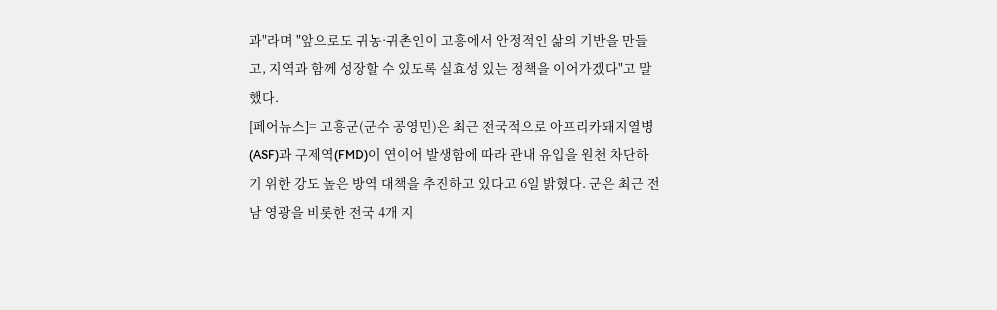과"라며 "앞으로도 귀농·귀촌인이 고흥에서 안정적인 삶의 기반을 만들고, 지역과 함께 성장할 수 있도록 실효성 있는 정책을 이어가겠다"고 말했다.
[페어뉴스]= 고흥군(군수 공영민)은 최근 전국적으로 아프리카돼지열병(ASF)과 구제역(FMD)이 연이어 발생함에 따라 관내 유입을 원천 차단하기 위한 강도 높은 방역 대책을 추진하고 있다고 6일 밝혔다. 군은 최근 전남 영광을 비롯한 전국 4개 지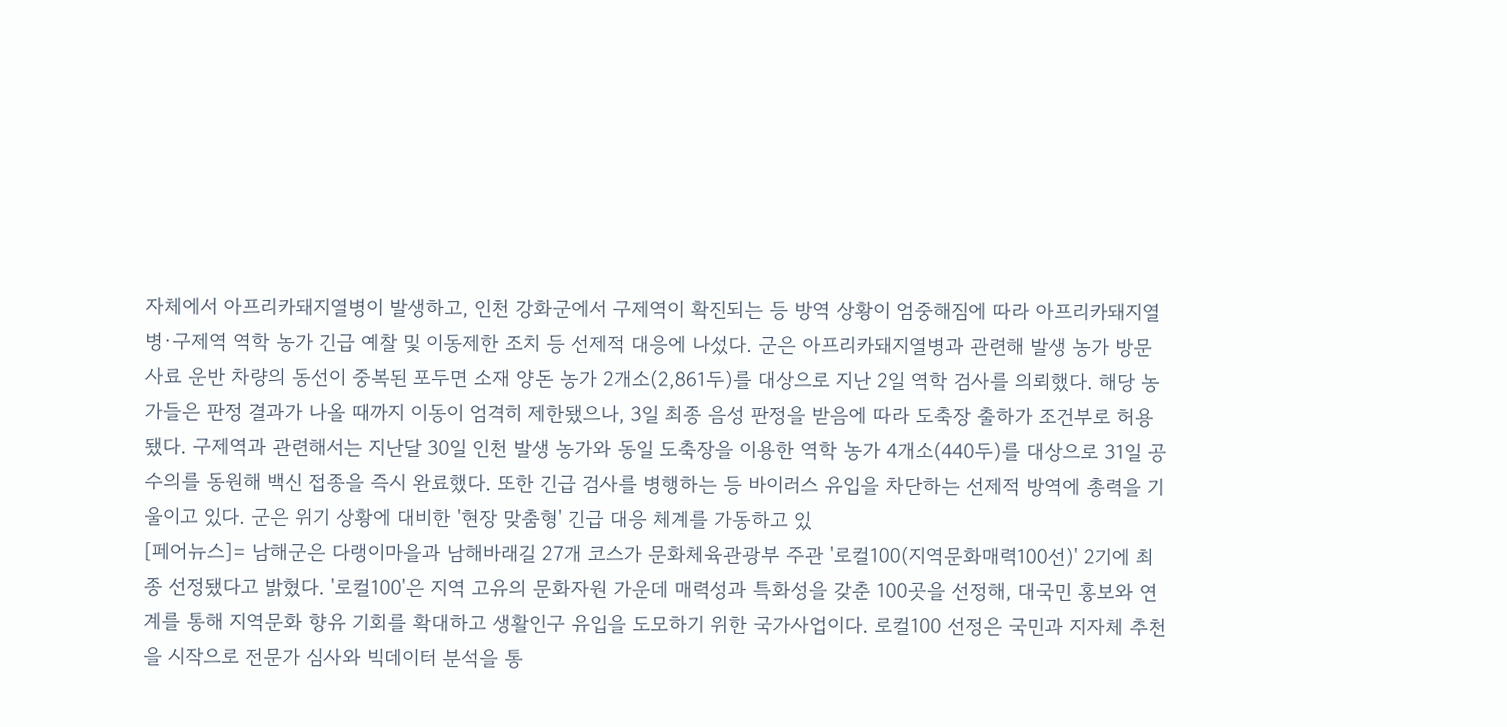자체에서 아프리카돼지열병이 발생하고, 인천 강화군에서 구제역이 확진되는 등 방역 상황이 엄중해짐에 따라 아프리카돼지열병·구제역 역학 농가 긴급 예찰 및 이동제한 조치 등 선제적 대응에 나섰다. 군은 아프리카돼지열병과 관련해 발생 농가 방문 사료 운반 차량의 동선이 중복된 포두면 소재 양돈 농가 2개소(2,861두)를 대상으로 지난 2일 역학 검사를 의뢰했다. 해당 농가들은 판정 결과가 나올 때까지 이동이 엄격히 제한됐으나, 3일 최종 음성 판정을 받음에 따라 도축장 출하가 조건부로 허용됐다. 구제역과 관련해서는 지난달 30일 인천 발생 농가와 동일 도축장을 이용한 역학 농가 4개소(440두)를 대상으로 31일 공수의를 동원해 백신 접종을 즉시 완료했다. 또한 긴급 검사를 병행하는 등 바이러스 유입을 차단하는 선제적 방역에 총력을 기울이고 있다. 군은 위기 상황에 대비한 '현장 맞춤형' 긴급 대응 체계를 가동하고 있
[페어뉴스]= 남해군은 다랭이마을과 남해바래길 27개 코스가 문화체육관광부 주관 '로컬100(지역문화매력100선)' 2기에 최종 선정됐다고 밝혔다. '로컬100'은 지역 고유의 문화자원 가운데 매력성과 특화성을 갖춘 100곳을 선정해, 대국민 홍보와 연계를 통해 지역문화 향유 기회를 확대하고 생활인구 유입을 도모하기 위한 국가사업이다. 로컬100 선정은 국민과 지자체 추천을 시작으로 전문가 심사와 빅데이터 분석을 통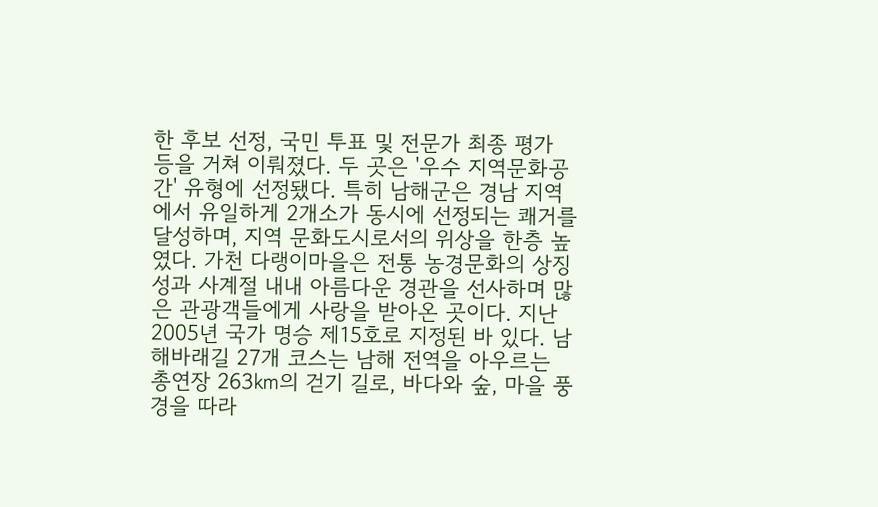한 후보 선정, 국민 투표 및 전문가 최종 평가 등을 거쳐 이뤄졌다. 두 곳은 '우수 지역문화공간' 유형에 선정됐다. 특히 남해군은 경남 지역에서 유일하게 2개소가 동시에 선정되는 쾌거를 달성하며, 지역 문화도시로서의 위상을 한층 높였다. 가천 다랭이마을은 전통 농경문화의 상징성과 사계절 내내 아름다운 경관을 선사하며 많은 관광객들에게 사랑을 받아온 곳이다. 지난 2005년 국가 명승 제15호로 지정된 바 있다. 남해바래길 27개 코스는 남해 전역을 아우르는 총연장 263㎞의 걷기 길로, 바다와 숲, 마을 풍경을 따라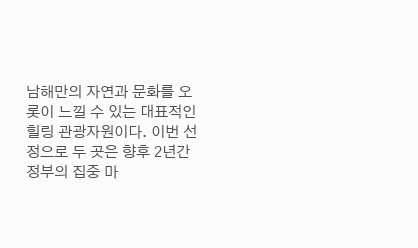남해만의 자연과 문화를 오롯이 느낄 수 있는 대표적인 힐링 관광자원이다. 이번 선정으로 두 곳은 향후 2년간 정부의 집중 마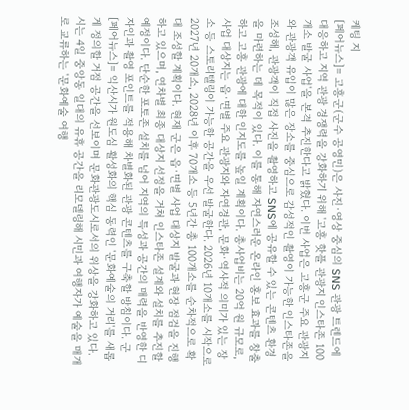케팅 지
[페어뉴스]= 고흥군(군수 공영민)은 사진·영상 중심의 SNS 관광 트렌드에 대응하고 지역 관광 경쟁력을 강화하기 위해 '고흥 핫플 관광지 인스타존 100개소 발굴 사업'을 본격 추진한다고 밝혔다. 이번 사업은 고흥군 주요 관광지와 관광객 유입이 많은 장소를 중심으로 감성적인 촬영이 가능한 인스타존을 조성해, 관광객이 직접 사진을 촬영하고 SNS에 공유할 수 있는 콘텐츠 환경을 마련하는 데 목적이 있다. 이를 통해 자연스러운 온라인 홍보 효과를 창출하고 고흥 관광에 대한 인지도를 높일 계획이다. 총사업비는 20억 원 규모로, 사업 대상지는 읍·면별 주요 관광지와 자연경관, 문화·역사적 의미가 있는 장소 등 스토리텔링이 가능한 공간을 우선 발굴한다. 2026년 10개소를 시작으로 2027년 20개소, 2028년 이후 70개소 등 5년간 총 100개소를 순차적으로 확대 조성할 계획이다. 현재 군은 읍·면별 사업 대상지 발굴과 현장 점검을 진행하고 있으며, 연차별 최종 대상지 선정을 거쳐 인스타존 설계와 설치를 추진할 예정이다. 단순한 포토존 설치를 넘어 지역의 특성과 공간의 매력을 반영한 디자인과 촬영 포인트를 적용해 차별화된 관광 콘텐츠를 구축할 방침이다. 군
[페어뉴스]= 익산시가 원도심 활성화의 핵심 동력인 '문화예술의 거리'를 새롭게 정의할 거점 공간을 선보이며 문화관광도시로서의 위상을 강화하고 있다. 시는 4일 중앙동 일대의 유휴 공간을 리모델링해 시민과 여행자가 예술을 매개로 교류하는 '문화예술 여행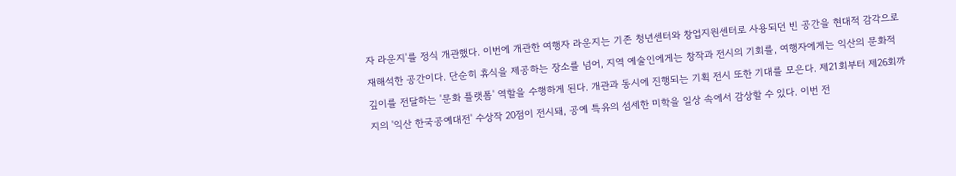자 라운지'를 정식 개관했다. 이번에 개관한 여행자 라운지는 기존 청년센터와 창업지원센터로 사용되던 빈 공간을 현대적 감각으로 재해석한 공간이다. 단순히 휴식을 제공하는 장소를 넘어, 지역 예술인에게는 창작과 전시의 기회를, 여행자에게는 익산의 문화적 깊이를 전달하는 '문화 플랫폼' 역할을 수행하게 된다. 개관과 동시에 진행되는 기획 전시 또한 기대를 모은다. 제21회부터 제26회까지의 '익산 한국공예대전' 수상작 20점이 전시돼, 공예 특유의 섬세한 미학을 일상 속에서 감상할 수 있다. 이번 전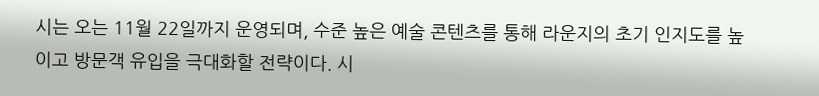시는 오는 11월 22일까지 운영되며, 수준 높은 예술 콘텐츠를 통해 라운지의 초기 인지도를 높이고 방문객 유입을 극대화할 전략이다. 시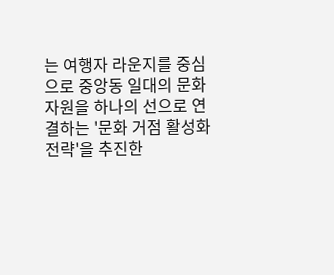는 여행자 라운지를 중심으로 중앙동 일대의 문화 자원을 하나의 선으로 연결하는 '문화 거점 활성화 전략'을 추진한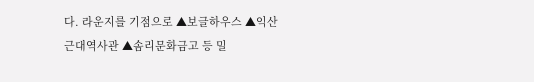다. 라운지를 기점으로 ▲보글하우스 ▲익산근대역사관 ▲솜리문화금고 등 밀